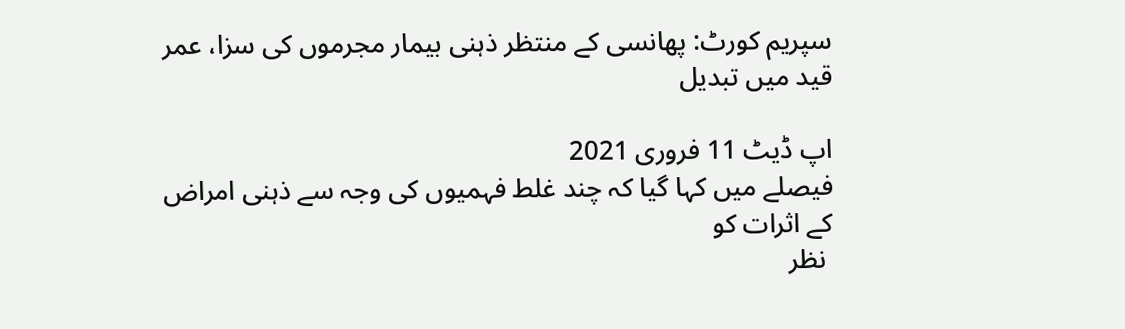سپریم کورٹ: پھانسی کے منتظر ذہنی بیمار مجرموں کی سزا، عمر قید میں تبدیل

اپ ڈیٹ 11 فروری 2021
فیصلے میں کہا گیا کہ چند غلط فہمیوں کی وجہ سے ذہنی امراض کے اثرات کو
 نظر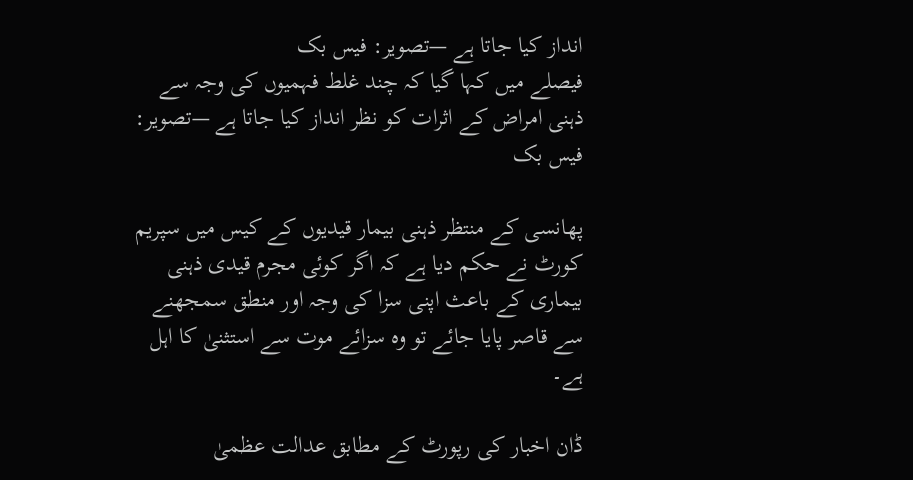انداز کیا جاتا ہے —تصویر: فیس بک
فیصلے میں کہا گیا کہ چند غلط فہمیوں کی وجہ سے ذہنی امراض کے اثرات کو نظر انداز کیا جاتا ہے —تصویر: فیس بک

پھانسی کے منتظر ذہنی بیمار قیدیوں کے کیس میں سپریم کورٹ نے حکم دیا ہے کہ اگر کوئی مجرم قیدی ذہنی بیماری کے باعث اپنی سزا کی وجہ اور منطق سمجھنے سے قاصر پایا جائے تو وہ سزائے موت سے استثنیٰ کا اہل ہے۔

ڈان اخبار کی رپورٹ کے مطابق عدالت عظمیٰ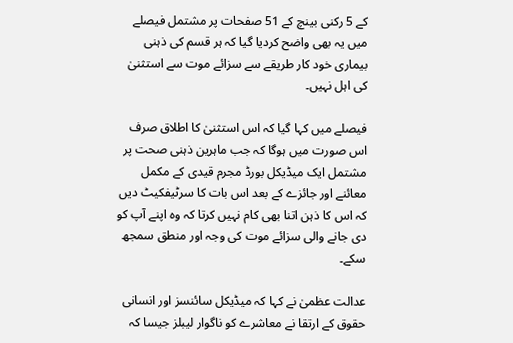کے 5 رکنی بینچ کے 51 صفحات پر مشتمل فیصلے میں یہ بھی واضح کردیا گیا کہ ہر قسم کی ذہنی بیماری خود کار طریقے سے سزائے موت سے استثنیٰ کی اہل نہیں۔

فیصلے میں کہا گیا کہ اس استثنیٰ کا اطلاق صرف اس صورت میں ہوگا کہ جب ماہرین ذہنی صحت پر مشتمل ایک میڈیکل بورڈ مجرم قیدی کے مکمل معائنے اور جائزے کے بعد اس بات کا سرٹیفکیٹ دیں کہ اس کا ذہن اتنا بھی کام نہیں کرتا کہ وہ اپنے آپ کو دی جانے والی سزائے موت کی وجہ اور منطق سمجھ سکے۔

عدالت عظمیٰ نے کہا کہ میڈیکل سائنسز اور انسانی حقوق کے ارتقا نے معاشرے کو ناگوار لیبلز جیسا کہ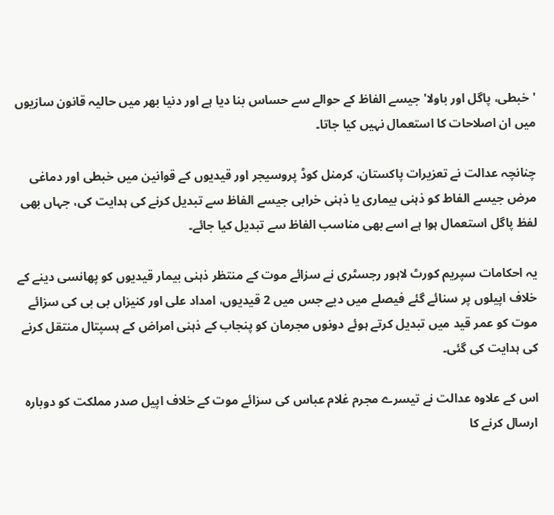'خبطی، پاگل اور باولا' جیسے الفاظ کے حوالے سے حساس بنا دیا ہے اور دنیا بھر میں حالیہ قانون سازیوں میں ان اصلاحات کا استعمال نہیں کیا جاتا۔

چنانچہ عدالت نے تعزیرات پاکستان، کرمنل کوڈ پروسیجر اور قیدیوں کے قوانین میں خبطی اور دماغی مرض جیسے الفاط کو ذہنی بیماری یا ذہنی خرابی جیسے الفاظ سے تبدیل کرنے کی ہدایت کی، جہاں بھی لفظ پاگل استعمال ہوا ہے اسے بھی مناسب الفاظ سے تبدیل کیا جائے۔

یہ احکامات سپریم کورٹ لاہور رجسٹری نے سزائے موت کے منتظر ذہنی بیمار قیدیوں کو پھانسی دینے کے خلاف اپیلوں پر سنائے گئے فیصلے میں دیے جس میں 2 قیدیوں، امداد علی اور کنیزاں بی بی کی سزائے موت کو عمر قید میں تبدیل کرتے ہوئے دونوں مجرمان کو پنجاب کے ذہنی امراض کے ہسپتال منتقل کرنے کی ہدایت کی گئی۔

اس کے علاوہ عدالت نے تیسرے مجرم غلام عباس کی سزائے موت کے خلاف اپیل صدر مملکت کو دوبارہ ارسال کرنے کا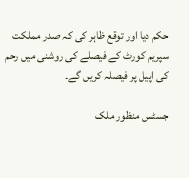حکم دیا اور توقع ظاہر کی کہ صدر مملکت سپریم کورٹ کے فیصلے کی روشنی میں رحم کی اپیل پر فیصلہ کریں گے۔

جسٹس منظور ملک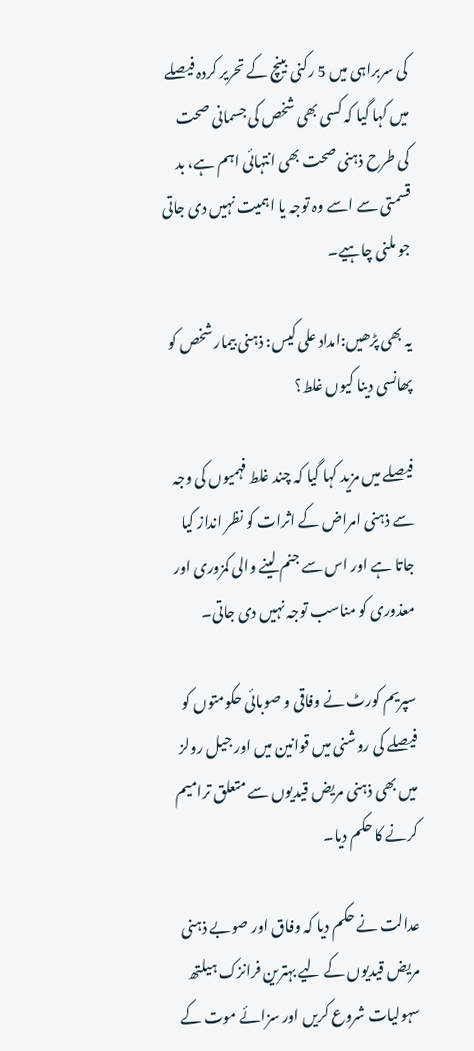کی سربراہی میں 5 رکنی بینچ کے تحریر کردہ فیصلے میں کہا گیا کہ کسی بھی شخص کی جسمانی صحت کی طرح ذہنی صحت بھی انتہائی اہم ہے، بد قسمتی سے اسے وہ توجہ یا اہمیت نہیں دی جاتی جو ملنی چاہیے۔

یہ بھی پڑھیں:امداد علی کیس: ذہنی بیمار شخص کو پھانسی دینا کیوں غلط؟

فیصلے میں مزید کہا گیا کہ چند غلط فہمیوں کی وجہ سے ذہنی امراض کے اثرات کو نظر انداز کیا جاتا ہے اور اس سے جنم لینے والی کمزوری اور معذوری کو مناسب توجہ نہیں دی جاتی۔

سپریم کورٹ نے وفاقی و صوبائی حکومتوں کو فیصلے کی روشنی میں قوانین میں اور جیل رولز میں بھی ذہنی مریض قیدیوں سے متعلق ترامیم کرنے کا حکم دیا۔

عدالت نے حکم دیا کہ وفاق اور صوبے ذہنی مریض قیدیوں کے لیے بہترین فرانزک ہیلتھ سہولیات شروع کریں اور سزائے موت کے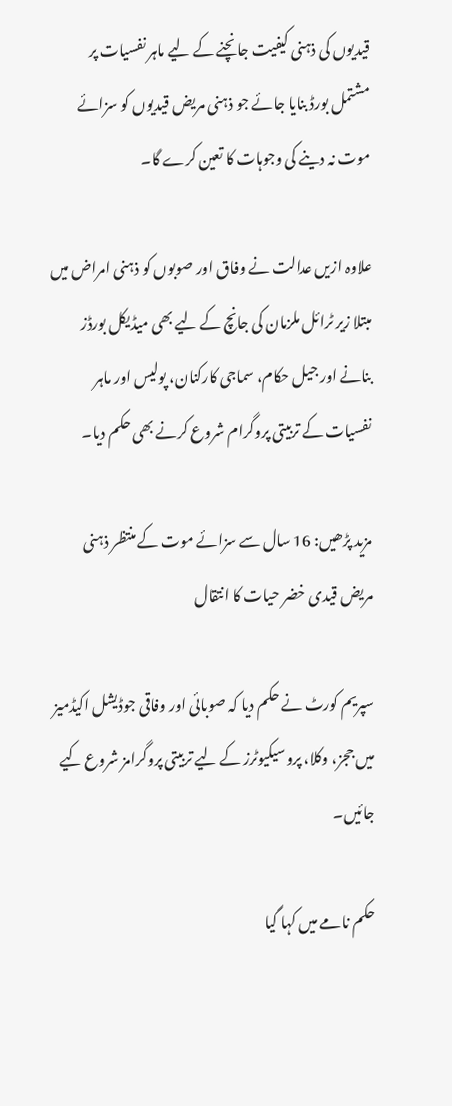قیدیوں کی ذہنی کیفیت جانچنے کے لیے ماہر نفسیات پر مشتمل بورڈ بنایا جائے جو ذہنی مریض قیدیوں کو سزائے موت نہ دینے کی وجوہات کا تعین کرے گا۔

علاوہ ازیں عدالت نے وفاق اور صوبوں کو ذہنی امراض میں مبتلا زیر ٹرائل ملزمان کی جانچ کے لیے بھی میڈیکل بورڈز بنانے اور جیل حکام، سماجی کارکنان، پولیس اور ماہر نفسیات کے تربیتی پروگرام شروع کرنے بھی حکم دیا۔

مزید پڑھیں: 16 سال سے سزائے موت کے منتظر ذہنی مریض قیدی خضر حیات کا انتقال

سپریم کورٹ نے حکم دیا کہ صوبائی اور وفاقی جوڈیشل اکیڈمیز میں ججز، وکلا، پروسیکیوٹرز کے لیے تربیتی پروگرامز شروع کیے جائیں۔

حکم نامے میں کہا گیا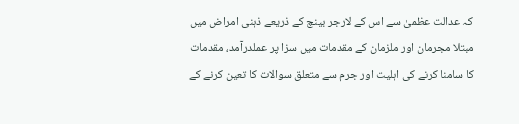کہ عدالت عظمیٰ سے اس کے لارجر بینچ کے ذریعے ذہنی امراض میں مبتلا مجرمان اور ملزمان کے مقدمات میں سزا پر عملدرآمد، مقدمات کا سامنا کرنے کی اہلیت اور جرم سے متعلق سوالات کا تعین کرنے کے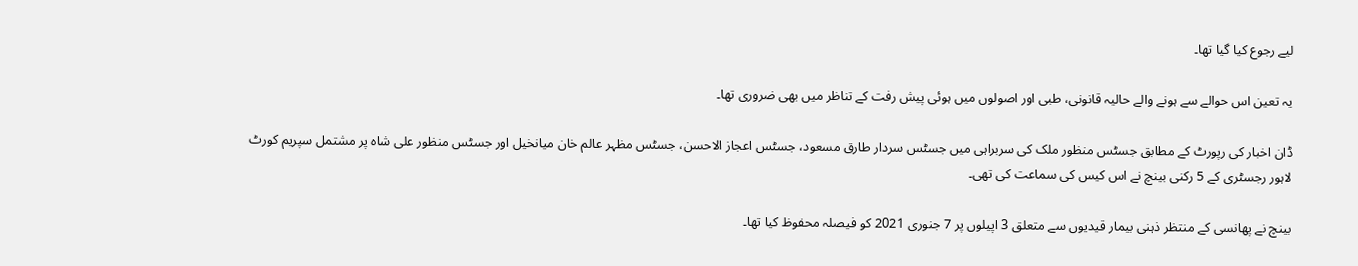لیے رجوع کیا گیا تھا۔

یہ تعین اس حوالے سے ہونے والے حالیہ قانونی، طبی اور اصولوں میں ہوئی پیش رفت کے تناظر میں بھی ضروری تھا۔

ڈان اخبار کی رپورٹ کے مطابق جسٹس منظور ملک کی سربراہی میں جسٹس سردار طارق مسعود، جسٹس اعجاز الاحسن، جسٹس مظہر عالم خان میانخیل اور جسٹس منظور علی شاہ پر مشتمل سپریم کورٹ لاہور رجسٹری کے 5 رکنی بینچ نے اس کیس کی سماعت کی تھی۔

بینچ نے پھانسی کے منتظر ذہنی بیمار قیدیوں سے متعلق 3 اپیلوں پر 7 جنوری 2021 کو فیصلہ محفوظ کیا تھا۔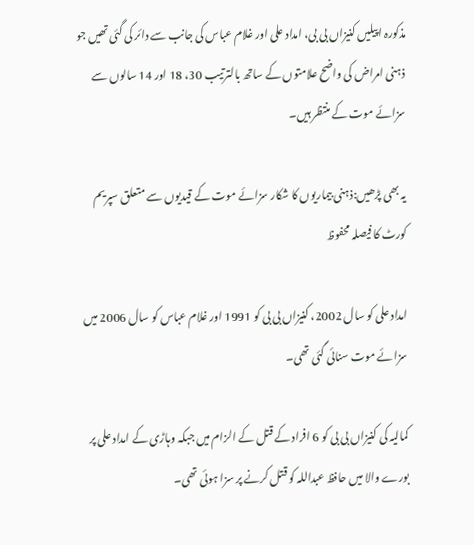مذکورہ اپیلیں کنیزاں بی بی، امداد علی اور غلام عباس کی جانب سے دائر کی گئی تھیں جو ذہنی امراض کی واضح علامتوں کے ساتھ بالترتیب 30، 18 اور 14 سالوں سے سزائے موت کے منتظر ہیں۔

یہ بھی پڑھیں:ذہنی بیماریوں کا شکار سزائے موت کے قیدیوں سے متعلق سپریم کورٹ کا فیصلہ محفوظ

امداد علی کو سال 2002، کنیزاں بی بی کو 1991 اور غلام عباس کو سال 2006 میں سزائے موت سنائی گئی تھی۔

کمالیہ کی کنیزاں بی بی کو 6 افراد کے قتل کے الزام میں جبکہ وہاڑی کے امداد علی پر بورے والا میں حافظ عبداللہ کو قتل کرنے پر سزا ہوئی تھی۔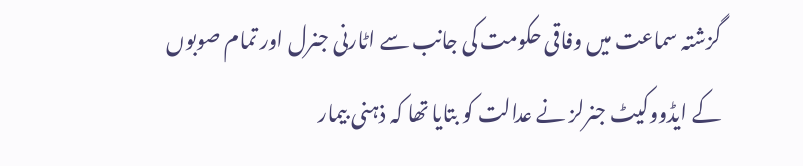گزشتہ سماعت میں وفاقی حکومت کی جانب سے اٹارنی جنرل اور تمام صوبوں کے ایڈووکیٹ جنرلز نے عدالت کو بتایا تھا کہ ذہنی بیمار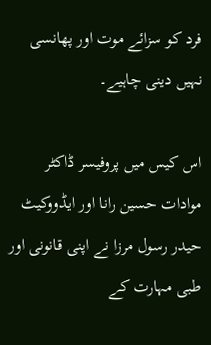فرد کو سزائے موت اور پھانسی نہیں دینی چاہیے۔

اس کیس میں پروفیسر ڈاکٹر موادات حسین رانا اور ایڈووکیٹ حیدر رسول مرزا نے اپنی قانونی اور طبی مہارت کے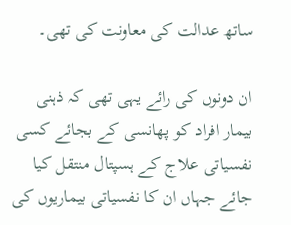ساتھ عدالت کی معاونت کی تھی۔

ان دونوں کی رائے یہی تھی کہ ذہنی بیمار افراد کو پھانسی کے بجائے کسی نفسیاتی علاج کے ہسپتال منتقل کیا جائے جہاں ان کا نفسیاتی بیماریوں کی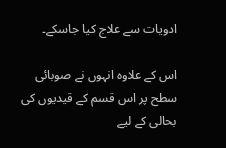ادویات سے علاج کیا جاسکے۔

اس کے علاوہ انہوں نے صوبائی سطح پر اس قسم کے قیدیوں کی بحالی کے لیے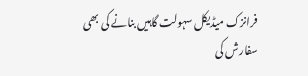فرانزک میڈیکل سہولت گاہیں بنانے کی بھی سفارش کی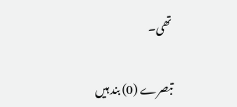تھی۔

تبصرے (0) بند ہیں